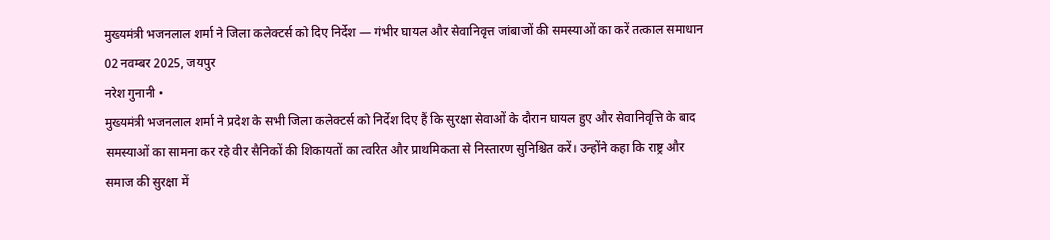मुख्यमंत्री भजनलाल शर्मा ने जिला कलेक्टर्स को दिए निर्देश — गंभीर घायल और सेवानिवृत्त जांबाजों की समस्याओं का करें तत्काल समाधान
02 नवम्बर 2025, जयपुर
नरेश गुनानी •
मुख्यमंत्री भजनलाल शर्मा ने प्रदेश के सभी जिला कलेक्टर्स को निर्देश दिए हैं कि सुरक्षा सेवाओं के दौरान घायल हुए और सेवानिवृत्ति के बाद समस्याओं का सामना कर रहे वीर सैनिकों की शिकायतों का त्वरित और प्राथमिकता से निस्तारण सुनिश्चित करें। उन्होंने कहा कि राष्ट्र और समाज की सुरक्षा में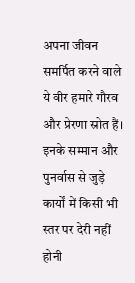अपना जीवन समर्पित करने वाले ये वीर हमारे गौरव और प्रेरणा स्रोत हैं। इनके सम्मान और पुनर्वास से जुड़े कार्यों में किसी भी स्तर पर देरी नहीं होनी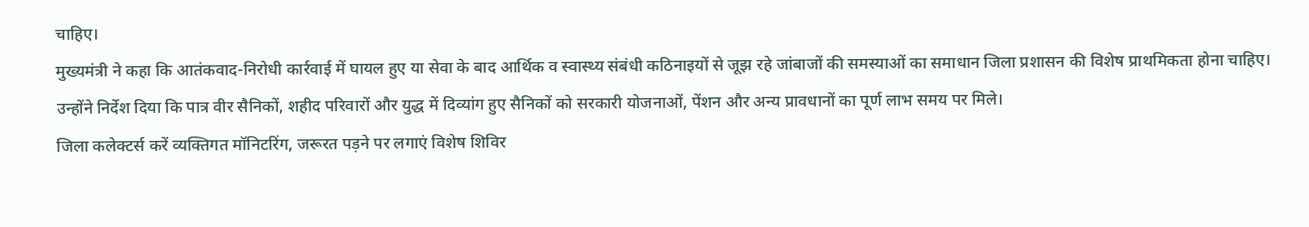चाहिए।
मुख्यमंत्री ने कहा कि आतंकवाद-निरोधी कार्रवाई में घायल हुए या सेवा के बाद आर्थिक व स्वास्थ्य संबंधी कठिनाइयों से जूझ रहे जांबाजों की समस्याओं का समाधान जिला प्रशासन की विशेष प्राथमिकता होना चाहिए। उन्होंने निर्देश दिया कि पात्र वीर सैनिकों, शहीद परिवारों और युद्ध में दिव्यांग हुए सैनिकों को सरकारी योजनाओं, पेंशन और अन्य प्रावधानों का पूर्ण लाभ समय पर मिले।
जिला कलेक्टर्स करें व्यक्तिगत मॉनिटरिंग, जरूरत पड़ने पर लगाएं विशेष शिविर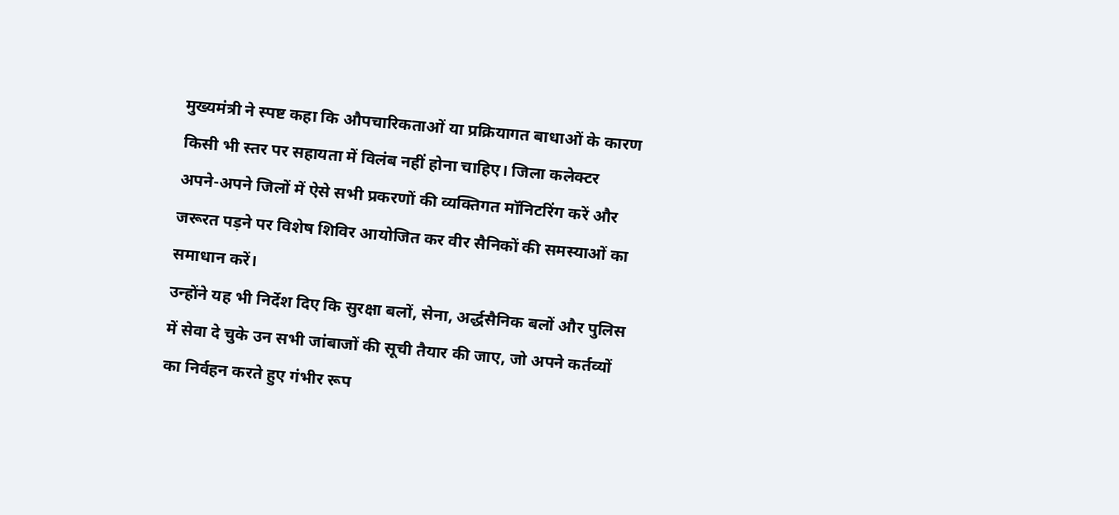मुख्यमंत्री ने स्पष्ट कहा कि औपचारिकताओं या प्रक्रियागत बाधाओं के कारण किसी भी स्तर पर सहायता में विलंब नहीं होना चाहिए। जिला कलेक्टर अपने-अपने जिलों में ऐसे सभी प्रकरणों की व्यक्तिगत मॉनिटरिंग करें और जरूरत पड़ने पर विशेष शिविर आयोजित कर वीर सैनिकों की समस्याओं का समाधान करें।
उन्होंने यह भी निर्देश दिए कि सुरक्षा बलों, सेना, अर्द्धसैनिक बलों और पुलिस में सेवा दे चुके उन सभी जांबाजों की सूची तैयार की जाए, जो अपने कर्तव्यों का निर्वहन करते हुए गंभीर रूप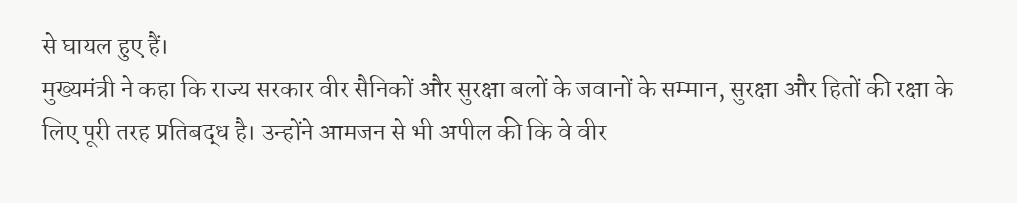से घायल हुए हैं।
मुख्यमंत्री ने कहा कि राज्य सरकार वीर सैनिकों और सुरक्षा बलों के जवानों के सम्मान, सुरक्षा और हितों की रक्षा के लिए पूरी तरह प्रतिबद्ध है। उन्होंने आमजन से भी अपील की कि वे वीर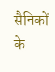सैनिकों के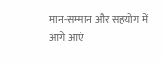मान-सम्मान और सहयोग में आगे आएं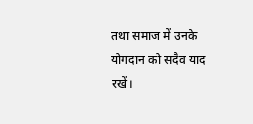तथा समाज में उनके योगदान को सदैव याद रखें।